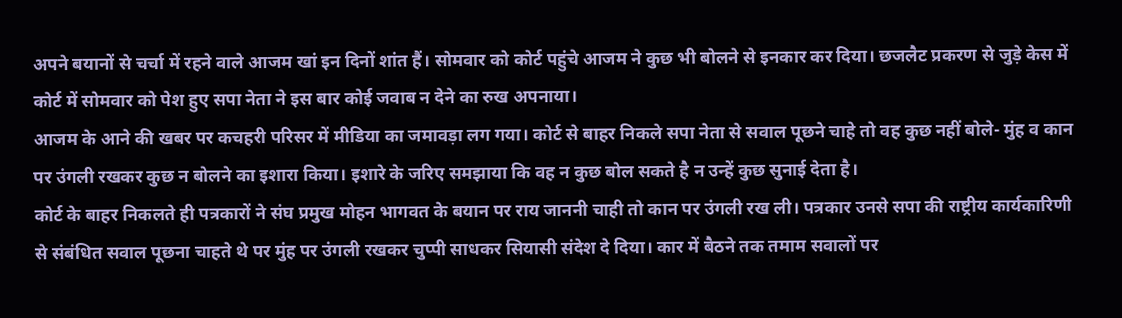अपने बयानों से चर्चा में रहने वाले आजम खां इन दिनों शांत हैं। सोमवार को कोर्ट पहुंचे आजम ने कुछ भी बोलने से इनकार कर दिया। छजलैट प्रकरण से जुड़े केस में कोर्ट में सोमवार को पेश हुए सपा नेता ने इस बार कोई जवाब न देने का रुख अपनाया।
आजम के आने की खबर पर कचहरी परिसर में मीडिया का जमावड़ा लग गया। कोर्ट से बाहर निकले सपा नेता से सवाल पूछने चाहे तो वह कुछ नहीं बोले- मुंह व कान पर उंगली रखकर कुछ न बोलने का इशारा किया। इशारे के जरिए समझाया कि वह न कुछ बोल सकते है न उन्हें कुछ सुनाई देता है।
कोर्ट के बाहर निकलते ही पत्रकारों ने संघ प्रमुख मोहन भागवत के बयान पर राय जाननी चाही तो कान पर उंगली रख ली। पत्रकार उनसे सपा की राष्ट्रीय कार्यकारिणी से संबंधित सवाल पूछना चाहते थे पर मुंह पर उंगली रखकर चुप्पी साधकर सियासी संदेश दे दिया। कार में बैठने तक तमाम सवालों पर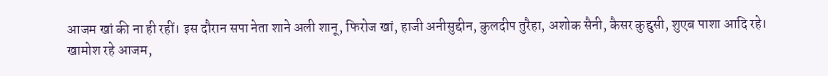आजम खां की ना ही रहीं। इस दौरान सपा नेता शाने अली शानू, फिरोज खां, हाजी अनीसुद्दीन, कुलदीप तुरैहा, अशोक सैनी, कैसर कुद्दुसी, शुएब पाशा आदि रहे।
खामोश रहे आजम,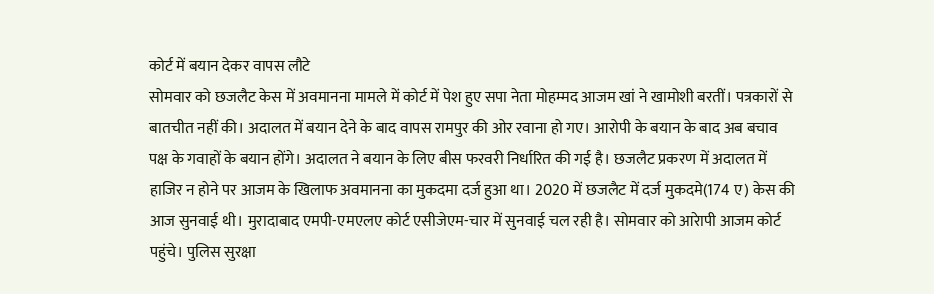कोर्ट में बयान देकर वापस लौटे
सोमवार को छजलैट केस में अवमानना मामले में कोर्ट में पेश हुए सपा नेता मोहम्मद आजम खां ने खामोशी बरतीं। पत्रकारों से बातचीत नहीं की। अदालत में बयान देने के बाद वापस रामपुर की ओर रवाना हो गए। आरोपी के बयान के बाद अब बचाव पक्ष के गवाहों के बयान होंगे। अदालत ने बयान के लिए बीस फरवरी निर्धारित की गई है। छजलैट प्रकरण में अदालत में हाजिर न होने पर आजम के खिलाफ अवमानना का मुकदमा दर्ज हुआ था। 2020 में छजलैट में दर्ज मुकदमे(174 ए) केस की आज सुनवाई थी। मुरादाबाद एमपी-एमएलए कोर्ट एसीजेएम-चार में सुनवाई चल रही है। सोमवार को आरेापी आजम कोर्ट पहुंचे। पुलिस सुरक्षा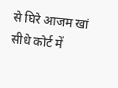से घिरे आजम खां सीधे कोर्ट में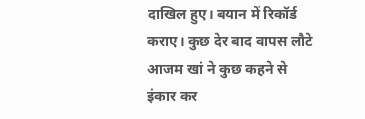दाखिल हुए। बयान में रिकॉर्ड कराए। कुछ देर बाद वापस लौटे आजम खां ने कुछ कहने से इंकार कर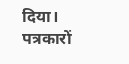दिया। पत्रकारों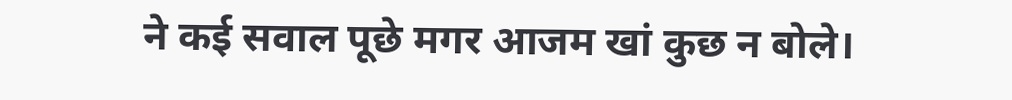ने कई सवाल पूछे मगर आजम खां कुछ न बोले।